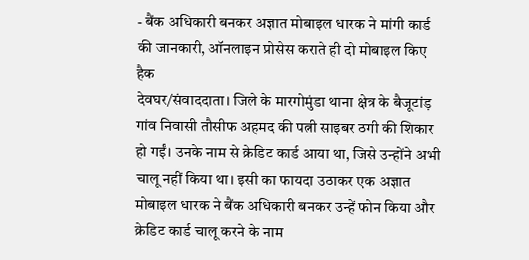- बैंक अधिकारी बनकर अज्ञात मोबाइल धारक ने मांगी कार्ड की जानकारी, ऑनलाइन प्रोसेस कराते ही दो मोबाइल किए हैक
देवघर/संवाददाता। जिले के मारगोमुंडा थाना क्षेत्र के बैजूटांड़ गांव निवासी तौसीफ अहमद की पत्नी साइबर ठगी की शिकार हो गईं। उनके नाम से क्रेडिट कार्ड आया था, जिसे उन्होंने अभी चालू नहीं किया था। इसी का फायदा उठाकर एक अज्ञात मोबाइल धारक ने बैंक अधिकारी बनकर उन्हें फोन किया और क्रेडिट कार्ड चालू करने के नाम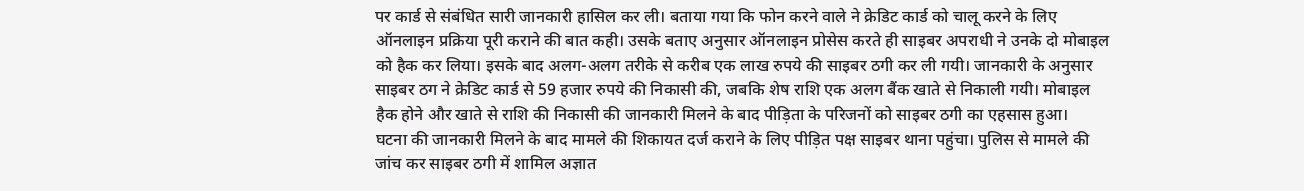पर कार्ड से संबंधित सारी जानकारी हासिल कर ली। बताया गया कि फोन करने वाले ने क्रेडिट कार्ड को चालू करने के लिए ऑनलाइन प्रक्रिया पूरी कराने की बात कही। उसके बताए अनुसार ऑनलाइन प्रोसेस करते ही साइबर अपराधी ने उनके दो मोबाइल को हैक कर लिया। इसके बाद अलग-अलग तरीके से करीब एक लाख रुपये की साइबर ठगी कर ली गयी। जानकारी के अनुसार साइबर ठग ने क्रेडिट कार्ड से 59 हजार रुपये की निकासी की, जबकि शेष राशि एक अलग बैंक खाते से निकाली गयी। मोबाइल हैक होने और खाते से राशि की निकासी की जानकारी मिलने के बाद पीड़िता के परिजनों को साइबर ठगी का एहसास हुआ।
घटना की जानकारी मिलने के बाद मामले की शिकायत दर्ज कराने के लिए पीड़ित पक्ष साइबर थाना पहुंचा। पुलिस से मामले की जांच कर साइबर ठगी में शामिल अज्ञात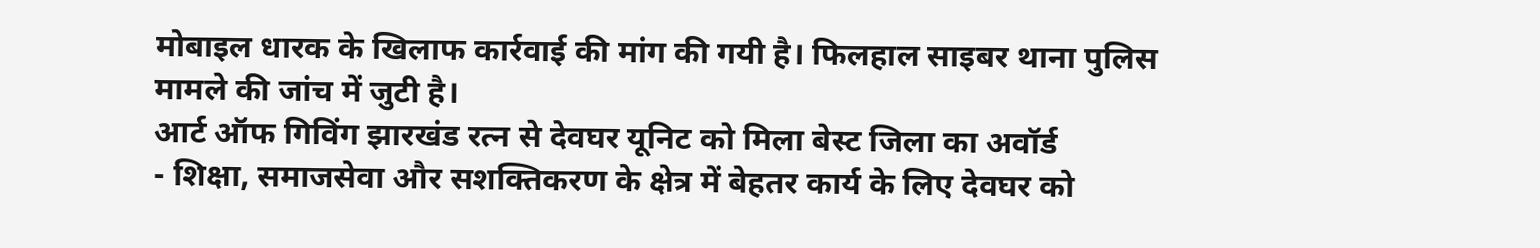मोबाइल धारक के खिलाफ कार्रवाई की मांग की गयी है। फिलहाल साइबर थाना पुलिस मामले की जांच में जुटी है।
आर्ट ऑफ गिविंग झारखंड रत्न से देवघर यूनिट को मिला बेस्ट जिला का अवॉर्ड
- शिक्षा, समाजसेवा और सशक्तिकरण के क्षेत्र में बेहतर कार्य के लिए देवघर को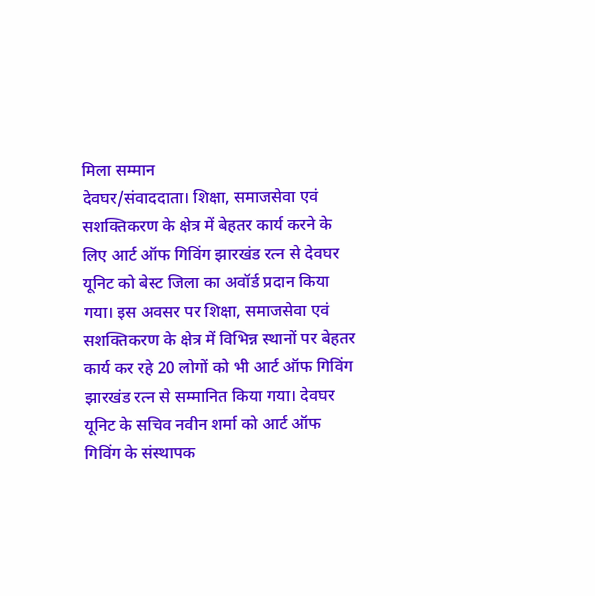मिला सम्मान
देवघर/संवाददाता। शिक्षा, समाजसेवा एवं सशक्तिकरण के क्षेत्र में बेहतर कार्य करने के लिए आर्ट ऑफ गिविंग झारखंड रत्न से देवघर यूनिट को बेस्ट जिला का अवॉर्ड प्रदान किया गया। इस अवसर पर शिक्षा, समाजसेवा एवं सशक्तिकरण के क्षेत्र में विभिन्न स्थानों पर बेहतर कार्य कर रहे 20 लोगों को भी आर्ट ऑफ गिविंग झारखंड रत्न से सम्मानित किया गया। देवघर यूनिट के सचिव नवीन शर्मा को आर्ट ऑफ गिविंग के संस्थापक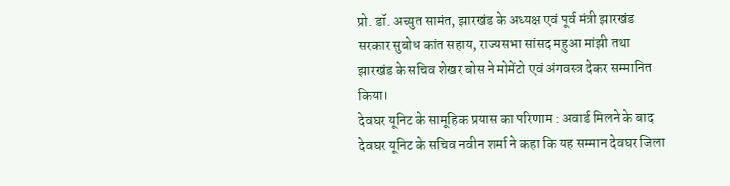प्रो. डॉ. अच्युत सामंत, झारखंड के अध्यक्ष एवं पूर्व मंत्री झारखंड सरकार सुबोध कांत सहाय, राज्यसभा सांसद महुआ मांझी तथा झारखंड के सचिव शेखर बोस ने मोमेंटो एवं अंगवस्त्र देकर सम्मानित किया।
देवघर यूनिट के सामूहिक प्रयास का परिणाम : अवार्ड मिलने के बाद देवघर यूनिट के सचिव नवीन शर्मा ने कहा कि यह सम्मान देवघर जिला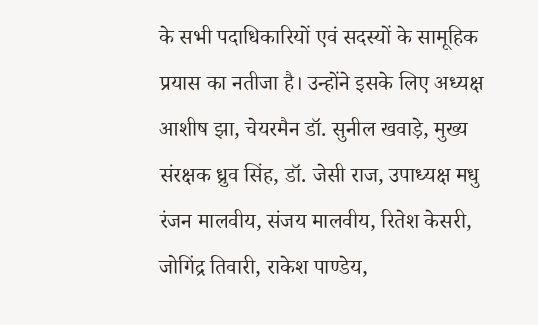के सभी पदाधिकारियों एवं सदस्यों के सामूहिक प्रयास का नतीजा है। उन्होंने इसके लिए अध्यक्ष आशीष झा, चेयरमैन डॉ. सुनील खवाड़े, मुख्य संरक्षक ध्रुव सिंह, डॉ. जेसी राज, उपाध्यक्ष मधु रंजन मालवीय, संजय मालवीय, रितेश केसरी, जोगिंद्र तिवारी, राकेश पाण्डेय,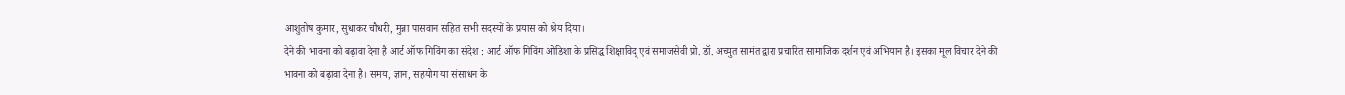आशुतोष कुमार, सुधाकर चौधरी, मुन्ना पासवान सहित सभी सदस्यों के प्रयास को श्रेय दिया।
देने की भावना को बढ़ावा देना है आर्ट ऑफ गिविंग का संदेश : आर्ट ऑफ गिविंग ओडिशा के प्रसिद्ध शिक्षाविद् एवं समाजसेवी प्रो. डॉ. अच्युत सामंत द्वारा प्रचारित सामाजिक दर्शन एवं अभियान है। इसका मूल विचार देने की भावना को बढ़ावा देना है। समय, ज्ञान, सहयोग या संसाधन के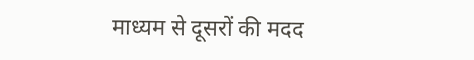माध्यम से दूसरों की मदद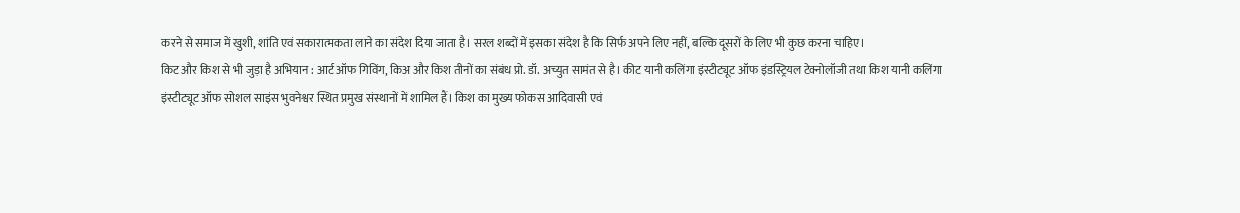करने से समाज में खुशी, शांति एवं सकारात्मकता लाने का संदेश दिया जाता है। सरल शब्दों में इसका संदेश है कि सिर्फ अपने लिए नहीं, बल्कि दूसरों के लिए भी कुछ करना चाहिए।
किट और किश से भी जुड़ा है अभियान : आर्ट ऑफ गिविंग, किअ और किश तीनों का संबंध प्रो. डॉ. अच्युत सामंत से है। कीट यानी कलिंगा इंस्टीट्यूट ऑफ इंडस्ट्रियल टेक्नोलॉजी तथा किश यानी कलिंगा इंस्टीट्यूट ऑफ सोशल साइंस भुवनेश्वर स्थित प्रमुख संस्थानों में शामिल हैं। किश का मुख्य फोकस आदिवासी एवं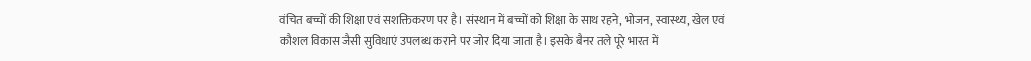वंचित बच्चों की शिक्षा एवं सशक्तिकरण पर है। संस्थान में बच्चों को शिक्षा के साथ रहने, भोजन, स्वास्थ्य, खेल एवं कौशल विकास जैसी सुविधाएं उपलब्ध कराने पर जोर दिया जाता है। इसके बैनर तले पूरे भारत में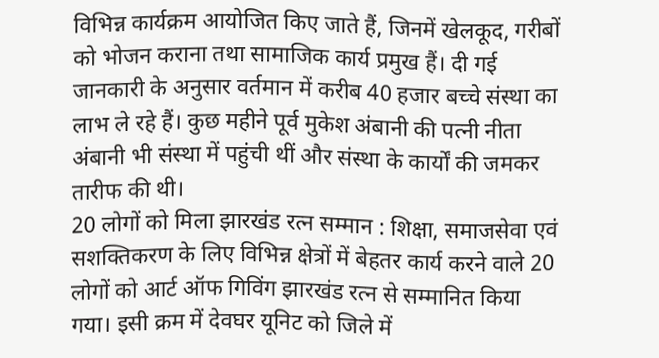विभिन्न कार्यक्रम आयोजित किए जाते हैं, जिनमें खेलकूद, गरीबों को भोजन कराना तथा सामाजिक कार्य प्रमुख हैं। दी गई जानकारी के अनुसार वर्तमान में करीब 40 हजार बच्चे संस्था का लाभ ले रहे हैं। कुछ महीने पूर्व मुकेश अंबानी की पत्नी नीता अंबानी भी संस्था में पहुंची थीं और संस्था के कार्यों की जमकर तारीफ की थी।
20 लोगों को मिला झारखंड रत्न सम्मान : शिक्षा, समाजसेवा एवं सशक्तिकरण के लिए विभिन्न क्षेत्रों में बेहतर कार्य करने वाले 20 लोगों को आर्ट ऑफ गिविंग झारखंड रत्न से सम्मानित किया गया। इसी क्रम में देवघर यूनिट को जिले में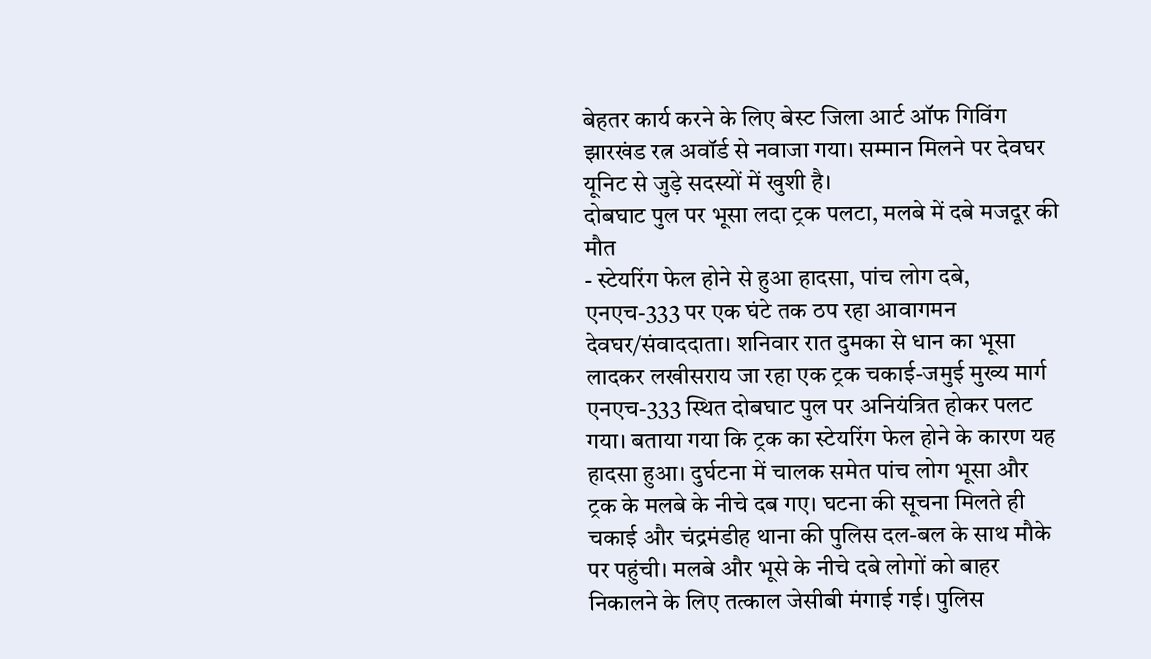बेहतर कार्य करने के लिए बेस्ट जिला आर्ट ऑफ गिविंग झारखंड रत्न अवॉर्ड से नवाजा गया। सम्मान मिलने पर देवघर यूनिट से जुड़े सदस्यों में खुशी है।
दोबघाट पुल पर भूसा लदा ट्रक पलटा, मलबे में दबे मजदूर की मौत
- स्टेयरिंग फेल होने से हुआ हादसा, पांच लोग दबे, एनएच-333 पर एक घंटे तक ठप रहा आवागमन
देवघर/संवाददाता। शनिवार रात दुमका से धान का भूसा लादकर लखीसराय जा रहा एक ट्रक चकाई-जमुई मुख्य मार्ग एनएच-333 स्थित दोबघाट पुल पर अनियंत्रित होकर पलट गया। बताया गया कि ट्रक का स्टेयरिंग फेल होने के कारण यह हादसा हुआ। दुर्घटना में चालक समेत पांच लोग भूसा और ट्रक के मलबे के नीचे दब गए। घटना की सूचना मिलते ही चकाई और चंद्रमंडीह थाना की पुलिस दल-बल के साथ मौके पर पहुंची। मलबे और भूसे के नीचे दबे लोगों को बाहर निकालने के लिए तत्काल जेसीबी मंगाई गई। पुलिस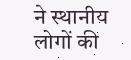ने स्थानीय लोगों की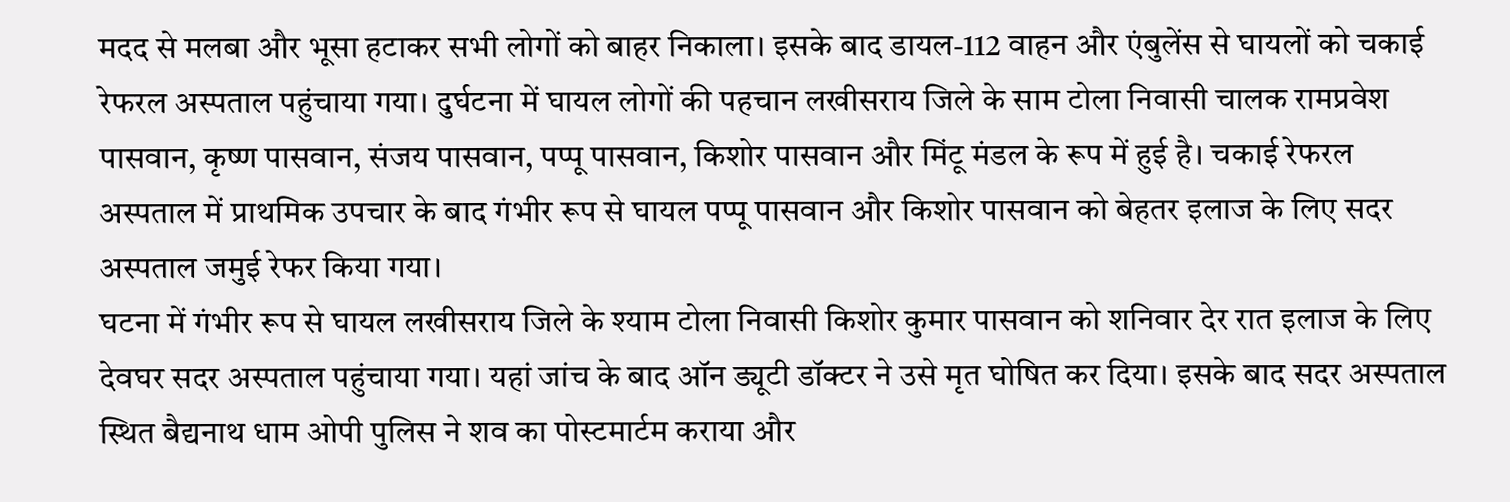मदद से मलबा और भूसा हटाकर सभी लोगों को बाहर निकाला। इसके बाद डायल-112 वाहन और एंबुलेंस से घायलों को चकाई रेफरल अस्पताल पहुंचाया गया। दुर्घटना में घायल लोगों की पहचान लखीसराय जिले के साम टोला निवासी चालक रामप्रवेश पासवान, कृष्ण पासवान, संजय पासवान, पप्पू पासवान, किशोर पासवान और मिंटू मंडल के रूप में हुई है। चकाई रेफरल अस्पताल में प्राथमिक उपचार के बाद गंभीर रूप से घायल पप्पू पासवान और किशोर पासवान को बेहतर इलाज के लिए सदर अस्पताल जमुई रेफर किया गया।
घटना में गंभीर रूप से घायल लखीसराय जिले के श्याम टोला निवासी किशोर कुमार पासवान को शनिवार देर रात इलाज के लिए देवघर सदर अस्पताल पहुंचाया गया। यहां जांच के बाद ऑन ड्यूटी डॉक्टर ने उसे मृत घोषित कर दिया। इसके बाद सदर अस्पताल स्थित बैद्यनाथ धाम ओपी पुलिस ने शव का पोस्टमार्टम कराया और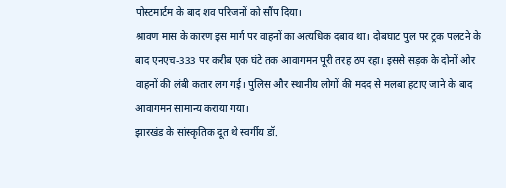पोस्टमार्टम के बाद शव परिजनों को सौंप दिया।
श्रावण मास के कारण इस मार्ग पर वाहनों का अत्यधिक दबाव था। दोबघाट पुल पर ट्रक पलटने के बाद एनएच-333 पर करीब एक घंटे तक आवागमन पूरी तरह ठप रहा। इससे सड़क के दोनों ओर वाहनों की लंबी कतार लग गई। पुलिस और स्थानीय लोगों की मदद से मलबा हटाए जाने के बाद आवागमन सामान्य कराया गया।
झारखंड के सांस्कृतिक दूत थे स्वर्गीय डॉ.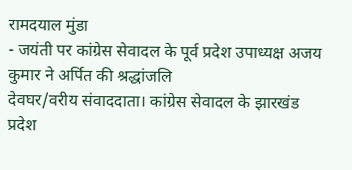रामदयाल मुंडा
- जयंती पर कांग्रेस सेवादल के पूर्व प्रदेश उपाध्यक्ष अजय कुमार ने अर्पित की श्रद्धांजलि
देवघर/वरीय संवाददाता। कांग्रेस सेवादल के झारखंड प्रदेश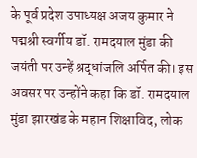के पूर्व प्रदेश उपाध्यक्ष अजय कुमार ने पद्मश्री स्वर्गीय डॉ. रामदयाल मुंडा की जयंती पर उन्हें श्रद्धांजलि अर्पित की। इस अवसर पर उन्होंने कहा कि डॉ. रामदयाल मुंडा झारखंड के महान शिक्षाविद, लोक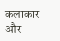कलाकार और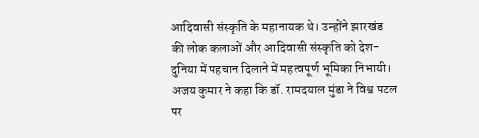आदिवासी संस्कृति के महानायक थे। उन्होंने झारखंड की लोक कलाओं और आदिवासी संस्कृति को देश-दुनिया में पहचान दिलाने में महत्वपूर्ण भूमिका निभायी। अजय कुमार ने कहा कि डॉ. रामदयाल मुंडा ने विश्व पटल पर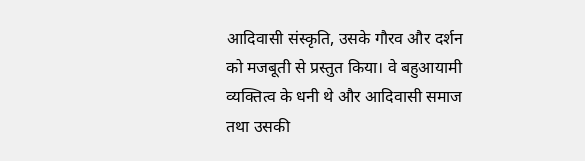आदिवासी संस्कृति, उसके गौरव और दर्शन को मजबूती से प्रस्तुत किया। वे बहुआयामी व्यक्तित्व के धनी थे और आदिवासी समाज तथा उसकी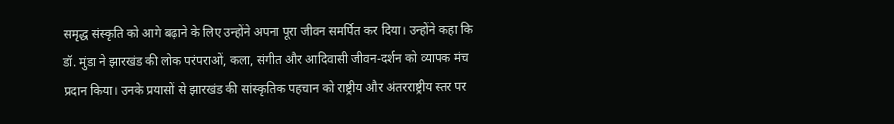समृद्ध संस्कृति को आगे बढ़ाने के लिए उन्होंने अपना पूरा जीवन समर्पित कर दिया। उन्होंने कहा कि डॉ. मुंडा ने झारखंड की लोक परंपराओं, कला, संगीत और आदिवासी जीवन-दर्शन को व्यापक मंच प्रदान किया। उनके प्रयासों से झारखंड की सांस्कृतिक पहचान को राष्ट्रीय और अंतरराष्ट्रीय स्तर पर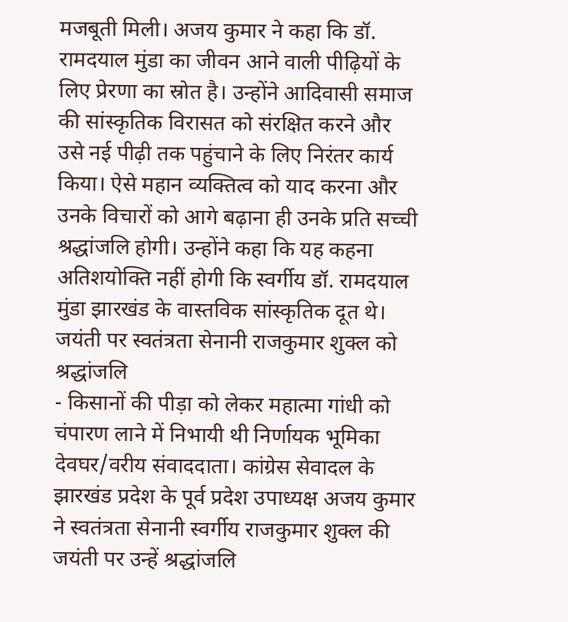मजबूती मिली। अजय कुमार ने कहा कि डॉ. रामदयाल मुंडा का जीवन आने वाली पीढ़ियों के लिए प्रेरणा का स्रोत है। उन्होंने आदिवासी समाज की सांस्कृतिक विरासत को संरक्षित करने और उसे नई पीढ़ी तक पहुंचाने के लिए निरंतर कार्य किया। ऐसे महान व्यक्तित्व को याद करना और उनके विचारों को आगे बढ़ाना ही उनके प्रति सच्ची श्रद्धांजलि होगी। उन्होंने कहा कि यह कहना अतिशयोक्ति नहीं होगी कि स्वर्गीय डॉ. रामदयाल मुंडा झारखंड के वास्तविक सांस्कृतिक दूत थे।
जयंती पर स्वतंत्रता सेनानी राजकुमार शुक्ल को श्रद्धांजलि
- किसानों की पीड़ा को लेकर महात्मा गांधी को चंपारण लाने में निभायी थी निर्णायक भूमिका
देवघर/वरीय संवाददाता। कांग्रेस सेवादल के झारखंड प्रदेश के पूर्व प्रदेश उपाध्यक्ष अजय कुमार ने स्वतंत्रता सेनानी स्वर्गीय राजकुमार शुक्ल की जयंती पर उन्हें श्रद्धांजलि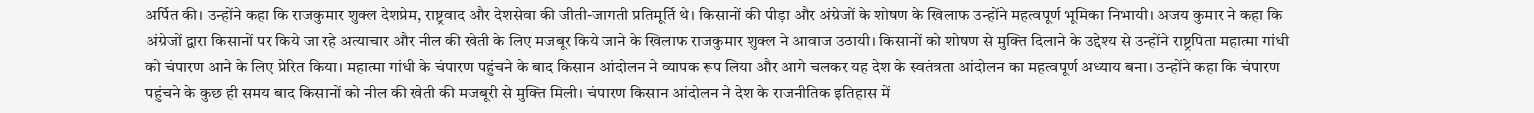अर्पित की। उन्होंने कहा कि राजकुमार शुक्ल देशप्रेम, राष्ट्रवाद और देशसेवा की जीती-जागती प्रतिमूर्ति थे। किसानों की पीड़ा और अंग्रेजों के शोषण के खिलाफ उन्होंने महत्वपूर्ण भूमिका निभायी। अजय कुमार ने कहा कि अंग्रेजों द्वारा किसानों पर किये जा रहे अत्याचार और नील की खेती के लिए मजबूर किये जाने के खिलाफ राजकुमार शुक्ल ने आवाज उठायी। किसानों को शोषण से मुक्ति दिलाने के उद्देश्य से उन्होंने राष्ट्रपिता महात्मा गांधी को चंपारण आने के लिए प्रेरित किया। महात्मा गांधी के चंपारण पहुंचने के बाद किसान आंदोलन ने व्यापक रूप लिया और आगे चलकर यह देश के स्वतंत्रता आंदोलन का महत्वपूर्ण अध्याय बना। उन्होंने कहा कि चंपारण पहुंचने के कुछ ही समय बाद किसानों को नील की खेती की मजबूरी से मुक्ति मिली। चंपारण किसान आंदोलन ने देश के राजनीतिक इतिहास में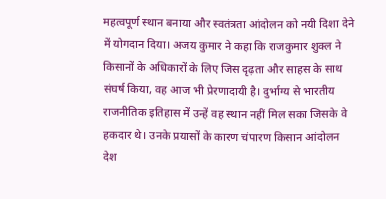महत्वपूर्ण स्थान बनाया और स्वतंत्रता आंदोलन को नयी दिशा देने में योगदान दिया। अजय कुमार ने कहा कि राजकुमार शुक्ल ने किसानों के अधिकारों के लिए जिस दृढ़ता और साहस के साथ संघर्ष किया, वह आज भी प्रेरणादायी है। दुर्भाग्य से भारतीय राजनीतिक इतिहास में उन्हें वह स्थान नहीं मिल सका जिसके वे हकदार थे। उनके प्रयासों के कारण चंपारण किसान आंदोलन देश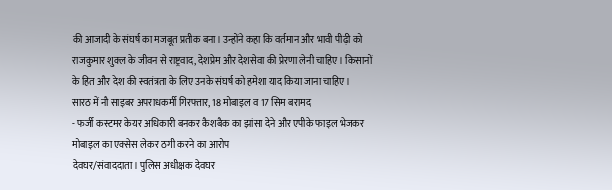की आजादी के संघर्ष का मजबूत प्रतीक बना। उन्होंने कहा कि वर्तमान और भावी पीढ़ी को राजकुमार शुक्ल के जीवन से राष्ट्रवाद, देशप्रेम और देशसेवा की प्रेरणा लेनी चाहिए। किसानों के हित और देश की स्वतंत्रता के लिए उनके संघर्ष को हमेशा याद किया जाना चाहिए।
सारठ में नौ साइबर अपराधकर्मी गिरफ्तार, 18 मोबाइल व 17 सिम बरामद
- फर्जी कस्टमर केयर अधिकारी बनकर कैशबैक का झांसा देने और एपीके फाइल भेजकर मोबाइल का एक्सेस लेकर ठगी करने का आरोप
देवघर/संवाददाता। पुलिस अधीक्षक देवघर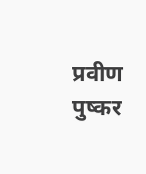प्रवीण पुष्कर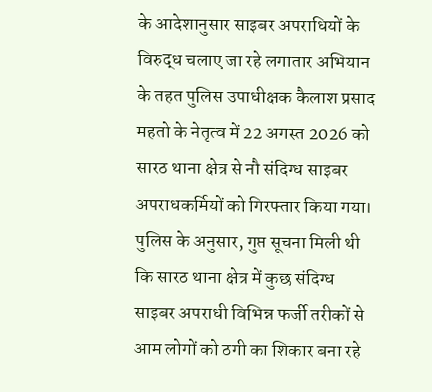के आदेशानुसार साइबर अपराधियों के विरुद्ध चलाए जा रहे लगातार अभियान के तहत पुलिस उपाधीक्षक कैलाश प्रसाद महतो के नेतृत्व में 22 अगस्त 2026 को सारठ थाना क्षेत्र से नौ संदिग्ध साइबर अपराधकर्मियों को गिरफ्तार किया गया। पुलिस के अनुसार, गुप्त सूचना मिली थी कि सारठ थाना क्षेत्र में कुछ संदिग्ध साइबर अपराधी विभिन्न फर्जी तरीकों से आम लोगों को ठगी का शिकार बना रहे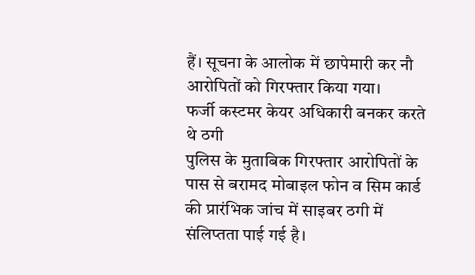हैं। सूचना के आलोक में छापेमारी कर नौ आरोपितों को गिरफ्तार किया गया।
फर्जी कस्टमर केयर अधिकारी बनकर करते थे ठगी
पुलिस के मुताबिक गिरफ्तार आरोपितों के पास से बरामद मोबाइल फोन व सिम कार्ड की प्रारंभिक जांच में साइबर ठगी में संलिप्तता पाई गई है।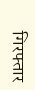गिरफ्तार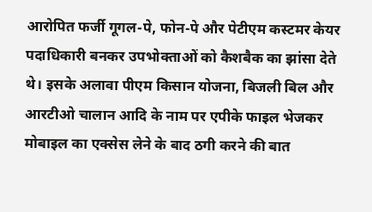आरोपित फर्जी गूगल-पे, फोन-पे और पेटीएम कस्टमर केयर पदाधिकारी बनकर उपभोक्ताओं को कैशबैक का झांसा देते थे। इसके अलावा पीएम किसान योजना, बिजली बिल और आरटीओ चालान आदि के नाम पर एपीके फाइल भेजकर मोबाइल का एक्सेस लेने के बाद ठगी करने की बात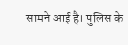सामने आई है। पुलिस के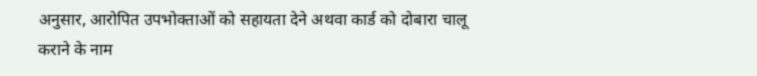अनुसार, आरोपित उपभोक्ताओं को सहायता देने अथवा कार्ड को दोबारा चालू कराने के नाम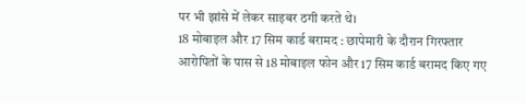पर भी झांसे में लेकर साइबर ठगी करते थे।
18 मोबाइल और 17 सिम कार्ड बरामद : छापेमारी के दौरान गिरफ्तार आरोपितों के पास से 18 मोबाइल फोन और 17 सिम कार्ड बरामद किए गए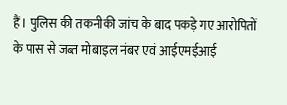हैं। पुलिस की तकनीकी जांच के बाद पकड़े गए आरोपितों के पास से जब्त मोबाइल नंबर एवं आईएमईआई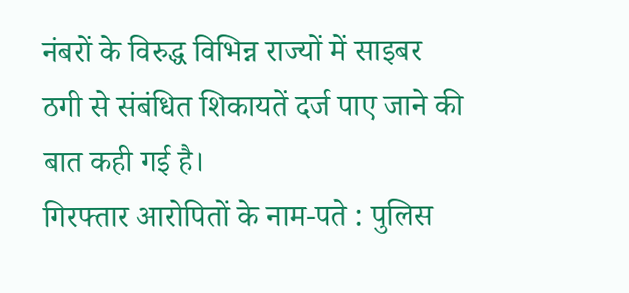नंबरों के विरुद्ध विभिन्न राज्यों में साइबर ठगी से संबंधित शिकायतें दर्ज पाए जाने की बात कही गई है।
गिरफ्तार आरोपितों के नाम-पते : पुलिस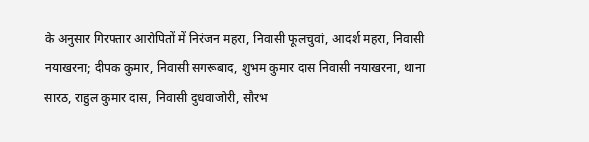के अनुसार गिरफ्तार आरोपितों में निरंजन महरा, निवासी फूलचुवां, आदर्श महरा, निवासी नयाखरना; दीपक कुमार, निवासी सगरूबाद, शुभम कुमार दास निवासी नयाखरना, थाना सारठ, राहुल कुमार दास, निवासी दुधवाजोरी, सौरभ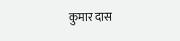कुमार दास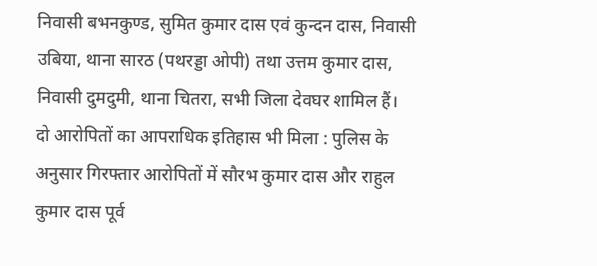निवासी बभनकुण्ड, सुमित कुमार दास एवं कुन्दन दास, निवासी उबिया, थाना सारठ (पथरड्डा ओपी) तथा उत्तम कुमार दास, निवासी दुमदुमी, थाना चितरा, सभी जिला देवघर शामिल हैं।
दो आरोपितों का आपराधिक इतिहास भी मिला : पुलिस के अनुसार गिरफ्तार आरोपितों में सौरभ कुमार दास और राहुल कुमार दास पूर्व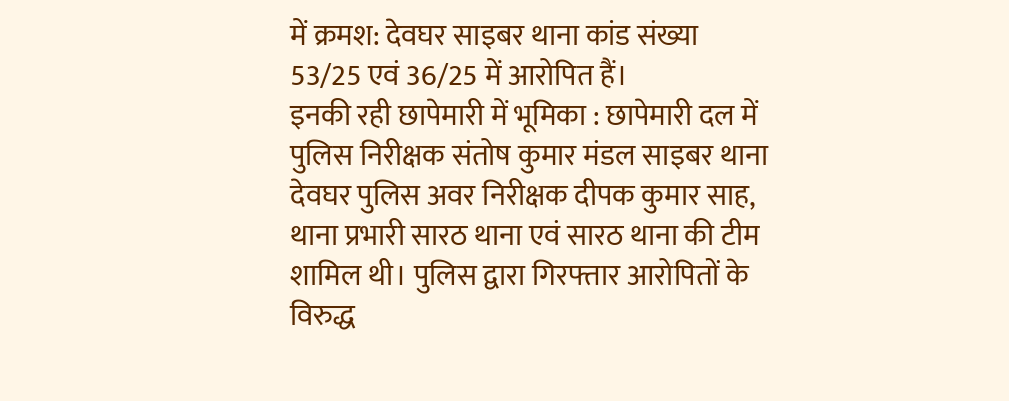में क्रमश: देवघर साइबर थाना कांड संख्या 53/25 एवं 36/25 में आरोपित हैं।
इनकी रही छापेमारी में भूमिका : छापेमारी दल में पुलिस निरीक्षक संतोष कुमार मंडल साइबर थाना देवघर पुलिस अवर निरीक्षक दीपक कुमार साह, थाना प्रभारी सारठ थाना एवं सारठ थाना की टीम शामिल थी। पुलिस द्वारा गिरफ्तार आरोपितों के विरुद्ध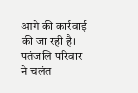आगे की कार्रवाई की जा रही है।
पतंजलि परिवार ने चलंत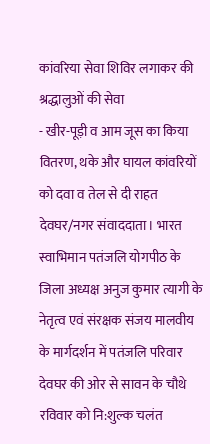कांवरिया सेवा शिविर लगाकर की श्रद्धालुओं की सेवा
- खीर-पूड़ी व आम जूस का किया वितरण, थके और घायल कांवरियों को दवा व तेल से दी राहत
देवघर/नगर संवाददाता। भारत स्वाभिमान पतंजलि योगपीठ के जिला अध्यक्ष अनुज कुमार त्यागी के नेतृत्व एवं संरक्षक संजय मालवीय के मार्गदर्शन में पतंजलि परिवार देवघर की ओर से सावन के चौथे रविवार को नि:शुल्क चलंत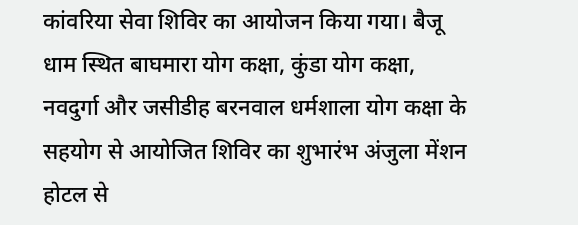कांवरिया सेवा शिविर का आयोजन किया गया। बैजू धाम स्थित बाघमारा योग कक्षा, कुंडा योग कक्षा, नवदुर्गा और जसीडीह बरनवाल धर्मशाला योग कक्षा के सहयोग से आयोजित शिविर का शुभारंभ अंजुला मेंशन होटल से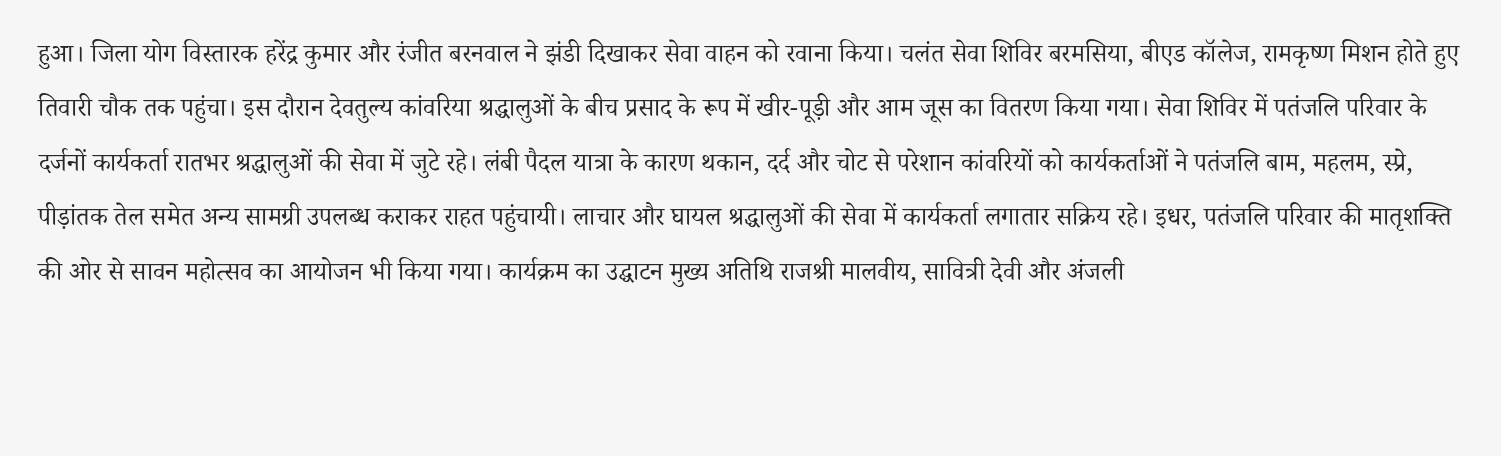हुआ। जिला योग विस्तारक हरेंद्र कुमार और रंजीत बरनवाल ने झंडी दिखाकर सेवा वाहन को रवाना किया। चलंत सेवा शिविर बरमसिया, बीएड कॉलेज, रामकृष्ण मिशन होते हुए तिवारी चौक तक पहुंचा। इस दौरान देवतुल्य कांवरिया श्रद्धालुओं के बीच प्रसाद के रूप में खीर-पूड़ी और आम जूस का वितरण किया गया। सेवा शिविर में पतंजलि परिवार के दर्जनों कार्यकर्ता रातभर श्रद्धालुओं की सेवा में जुटे रहे। लंबी पैदल यात्रा के कारण थकान, दर्द और चोट से परेशान कांवरियों को कार्यकर्ताओं ने पतंजलि बाम, महलम, स्प्रे, पीड़ांतक तेल समेत अन्य सामग्री उपलब्ध कराकर राहत पहुंचायी। लाचार और घायल श्रद्धालुओं की सेवा में कार्यकर्ता लगातार सक्रिय रहे। इधर, पतंजलि परिवार की मातृशक्ति की ओर से सावन महोत्सव का आयोजन भी किया गया। कार्यक्रम का उद्घाटन मुख्य अतिथि राजश्री मालवीय, सावित्री देवी और अंजली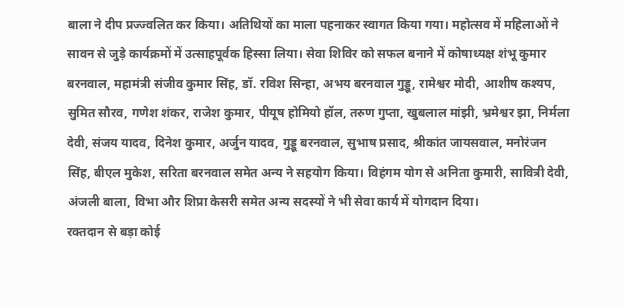बाला ने दीप प्रज्ज्वलित कर किया। अतिथियों का माला पहनाकर स्वागत किया गया। महोत्सव में महिलाओं ने सावन से जुड़े कार्यक्रमों में उत्साहपूर्वक हिस्सा लिया। सेवा शिविर को सफल बनाने में कोषाध्यक्ष शंभू कुमार बरनवाल, महामंत्री संजीव कुमार सिंह, डॉ. रविश सिन्हा, अभय बरनवाल गुड्डू, रामेश्वर मोदी, आशीष कश्यप, सुमित सौरव, गणेश शंकर, राजेश कुमार, पीयूष होमियो हॉल, तरुण गुप्ता, खुबलाल मांझी, भ्रमेश्वर झा, निर्मला देवी, संजय यादव, दिनेश कुमार, अर्जुन यादव, गुड्डू बरनवाल, सुभाष प्रसाद, श्रीकांत जायसवाल, मनोरंजन सिंह, बीएल मुकेश, सरिता बरनवाल समेत अन्य ने सहयोग किया। विहंगम योग से अनिता कुमारी, सावित्री देवी, अंजली बाला, विभा और शिप्रा केसरी समेत अन्य सदस्यों ने भी सेवा कार्य में योगदान दिया।
रक्तदान से बड़ा कोई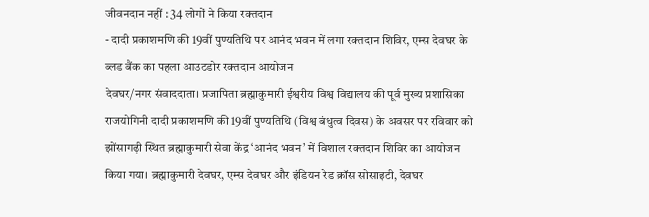जीवनदान नहीं : 34 लोगों ने किया रक्तदान
- दादी प्रकाशमणि की 19वीं पुण्यतिथि पर आनंद भवन में लगा रक्तदान शिविर, एम्स देवघर के ब्लड बैंक का पहला आउटडोर रक्तदान आयोजन
देवघर/नगर संवाददाता। प्रजापिता ब्रह्माकुमारी ईश्वरीय विश्व विद्यालय की पूर्व मुख्य प्रशासिका राजयोगिनी दादी प्रकाशमणि की 19वीं पुण्यतिथि (विश्व बंधुत्व दिवस) के अवसर पर रविवार को झोंसागढ़ी स्थित ब्रह्माकुमारी सेवा केंद्र ‘आनंद भवन’ में विशाल रक्तदान शिविर का आयोजन किया गया। ब्रह्माकुमारी देवघर, एम्स देवघर और इंडियन रेड क्रॉस सोसाइटी, देवघर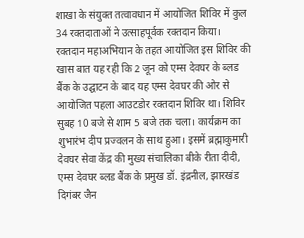शाखा के संयुक्त तत्वावधान में आयोजित शिविर में कुल 34 रक्तदाताओं ने उत्साहपूर्वक रक्तदान किया।
रक्तदान महाअभियान के तहत आयोजित इस शिविर की खास बात यह रही कि 2 जून को एम्स देवघर के ब्लड बैंक के उद्घाटन के बाद यह एम्स देवघर की ओर से आयोजित पहला आउटडोर रक्तदान शिविर था। शिविर सुबह 10 बजे से शाम 5 बजे तक चला। कार्यक्रम का शुभारंभ दीप प्रज्वलन के साथ हुआ। इसमें ब्रह्माकुमारी देवघर सेवा केंद्र की मुख्य संचालिका बीके रीता दीदी, एम्स देवघर ब्लड बैंक के प्रमुख डॉ. इंद्रनील, झारखंड दिगंबर जैन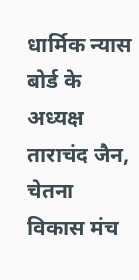धार्मिक न्यास बोर्ड के अध्यक्ष ताराचंद जैन, चेतना विकास मंच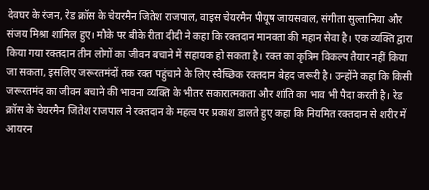देवघर के रंजन, रेड क्रॉस के चेयरमैन जितेश राजपाल, वाइस चेयरमैन पीयूष जायसवाल, संगीता सुल्तानिया और संजय मिश्रा शामिल हुए। मौके पर बीके रीता दीदी ने कहा कि रक्तदान मानवता की महान सेवा है। एक व्यक्ति द्वारा किया गया रक्तदान तीन लोगों का जीवन बचाने में सहायक हो सकता है। रक्त का कृत्रिम विकल्प तैयार नहीं किया जा सकता, इसलिए जरूरतमंदों तक रक्त पहुंचाने के लिए स्वैच्छिक रक्तदान बेहद जरूरी है। उन्होंने कहा कि किसी जरूरतमंद का जीवन बचाने की भावना व्यक्ति के भीतर सकारात्मकता और शांति का भाव भी पैदा करती है। रेड क्रॉस के चेयरमैन जितेश राजपाल ने रक्तदान के महत्व पर प्रकाश डालते हुए कहा कि नियमित रक्तदान से शरीर में आयरन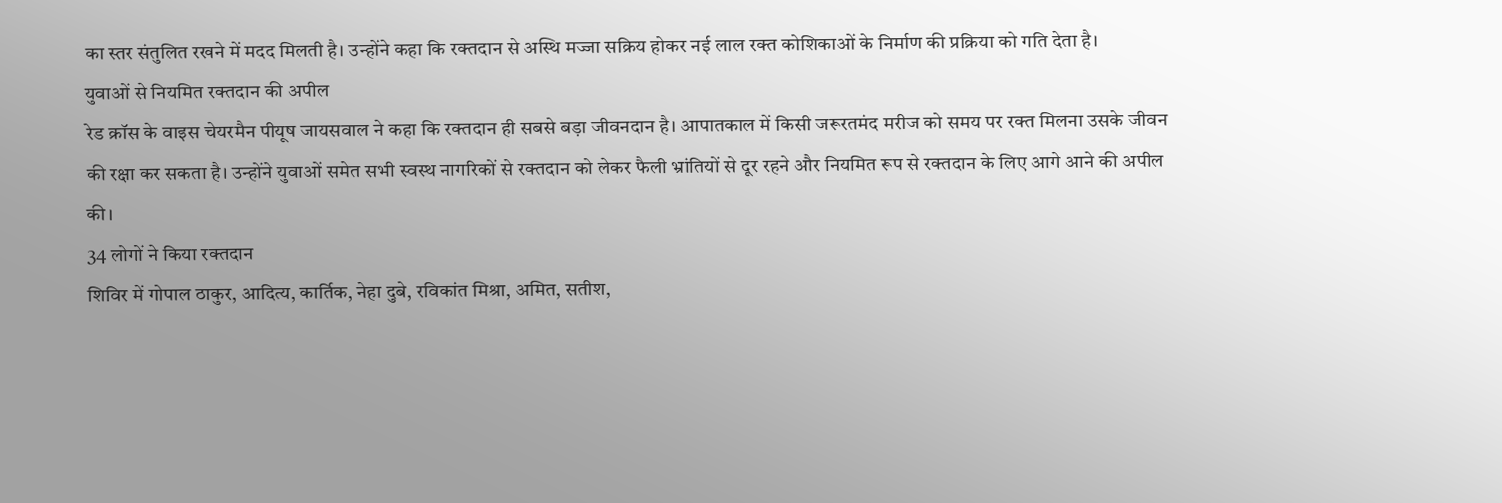का स्तर संतुलित रखने में मदद मिलती है। उन्होंने कहा कि रक्तदान से अस्थि मज्जा सक्रिय होकर नई लाल रक्त कोशिकाओं के निर्माण की प्रक्रिया को गति देता है।
युवाओं से नियमित रक्तदान की अपील
रेड क्रॉस के वाइस चेयरमैन पीयूष जायसवाल ने कहा कि रक्तदान ही सबसे बड़ा जीवनदान है। आपातकाल में किसी जरूरतमंद मरीज को समय पर रक्त मिलना उसके जीवन की रक्षा कर सकता है। उन्होंने युवाओं समेत सभी स्वस्थ नागरिकों से रक्तदान को लेकर फैली भ्रांतियों से दूर रहने और नियमित रूप से रक्तदान के लिए आगे आने की अपील की।
34 लोगों ने किया रक्तदान
शिविर में गोपाल ठाकुर, आदित्य, कार्तिक, नेहा दुबे, रविकांत मिश्रा, अमित, सतीश,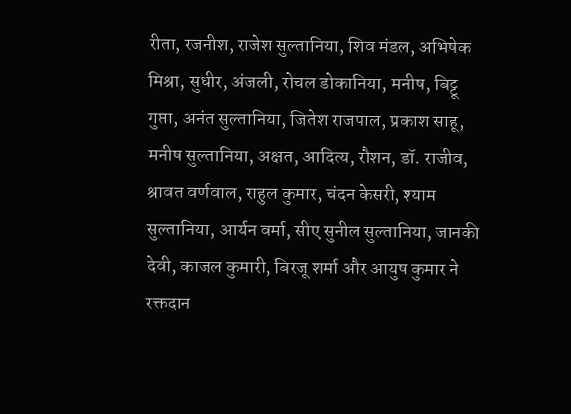रीता, रजनीश, राजेश सुल्तानिया, शिव मंडल, अभिषेक मिश्रा, सुधीर, अंजली, रोचल डोकानिया, मनीष, बिट्टू गुप्ता, अनंत सुल्तानिया, जितेश राजपाल, प्रकाश साहू, मनीष सुल्तानिया, अक्षत, आदित्य, रौशन, डॉ. राजीव, श्रावत वर्णवाल, राहुल कुमार, चंदन केसरी, श्याम सुल्तानिया, आर्यन वर्मा, सीए सुनील सुल्तानिया, जानकी देवी, काजल कुमारी, बिरजू शर्मा और आयुष कुमार ने रक्तदान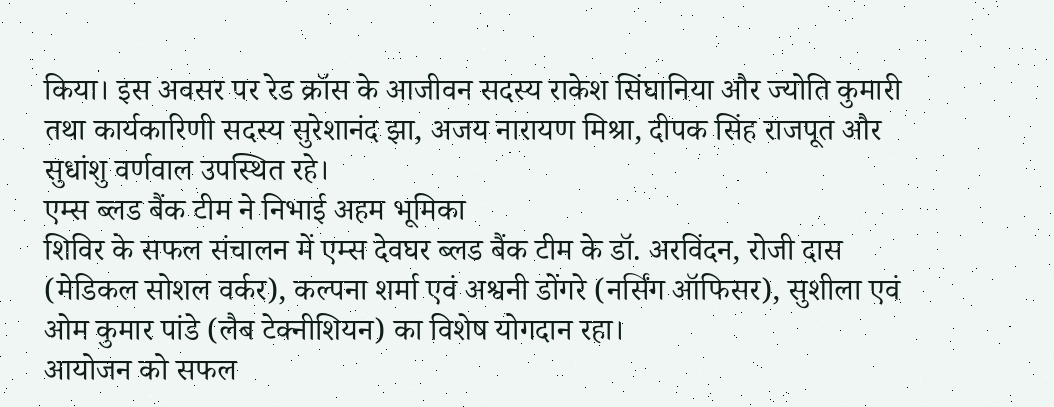किया। इस अवसर पर रेड क्रॉस के आजीवन सदस्य राकेश सिंघानिया और ज्योति कुमारी तथा कार्यकारिणी सदस्य सुरेशानंद झा, अजय नारायण मिश्रा, दीपक सिंह राजपूत और सुधांशु वर्णवाल उपस्थित रहे।
एम्स ब्लड बैंक टीम ने निभाई अहम भूमिका
शिविर के सफल संचालन में एम्स देवघर ब्लड बैंक टीम के डॉ. अरविंदन, रोजी दास (मेडिकल सोशल वर्कर), कल्पना शर्मा एवं अश्वनी डोंगरे (नर्सिंग ऑफिसर), सुशीला एवं ओम कुमार पांडे (लैब टेक्नीशियन) का विशेष योगदान रहा।
आयोजन को सफल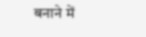बनाने में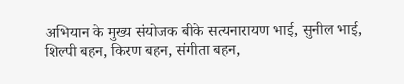अभियान के मुख्य संयोजक बीके सत्यनारायण भाई, सुनील भाई, शिल्पी बहन, किरण बहन, संगीता बहन,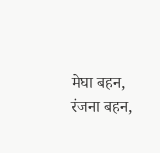मेघा बहन, रंजना बहन,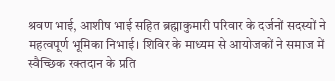श्रवण भाई, आशीष भाई सहित ब्रह्माकुमारी परिवार के दर्जनों सदस्यों ने महत्वपूर्ण भूमिका निभाई। शिविर के माध्यम से आयोजकों ने समाज में स्वैच्छिक रक्तदान के प्रति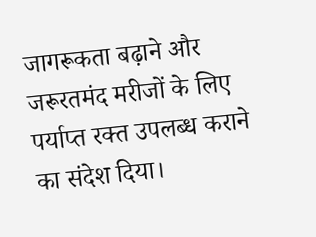जागरूकता बढ़ाने और जरूरतमंद मरीजों के लिए पर्याप्त रक्त उपलब्ध कराने का संदेश दिया।